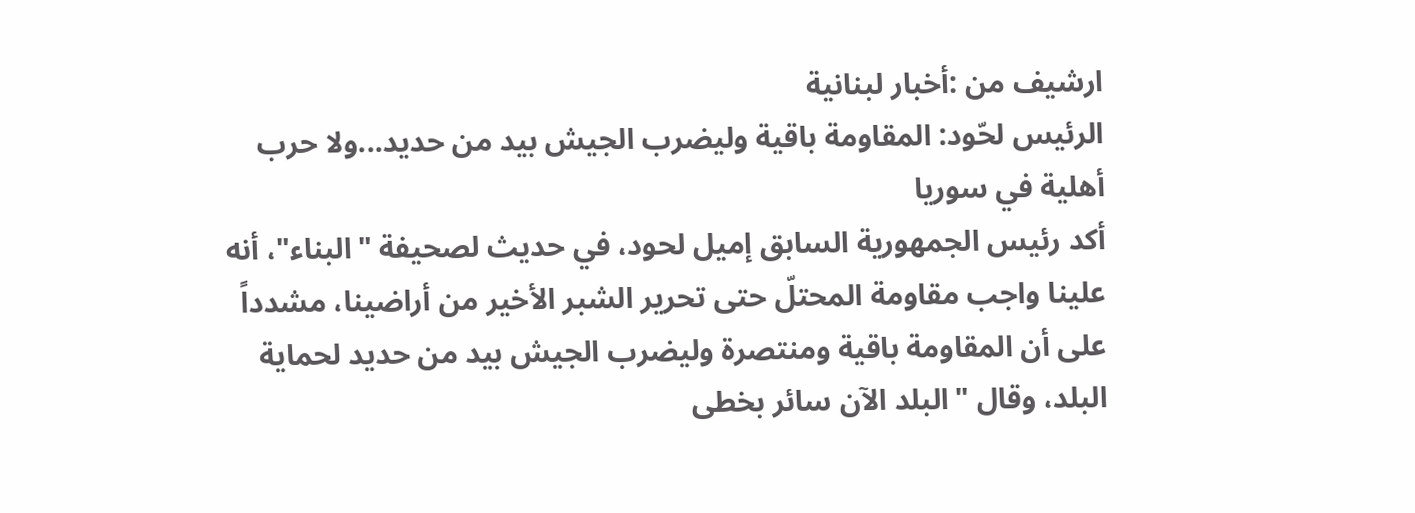ارشيف من :أخبار لبنانية
الرئيس لحّود: المقاومة باقية وليضرب الجيش بيد من حديد...ولا حرب أهلية في سوريا
أكد رئيس الجمهورية السابق إميل لحود، في حديث لصحيفة "البناء"، أنه علينا واجب مقاومة المحتلّ حتى تحرير الشبر الأخير من أراضينا، مشدداً على أن المقاومة باقية ومنتصرة وليضرب الجيش بيد من حديد لحماية البلد، وقال "البلد الآن سائر بخطى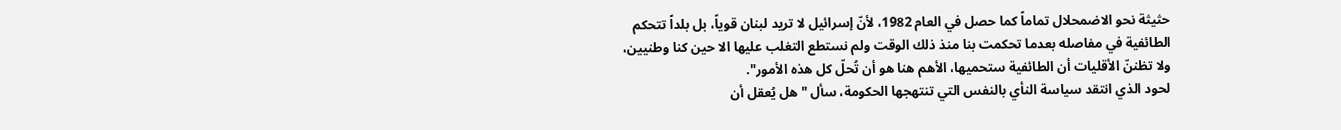حثيثة نحو الاضمحلال تماماً كما حصل في العام 1982، لأنّ إسرائيل لا تريد لبنان قوياً، بل بلداً تتحكم الطائفية في مفاصله بعدما تحكمت بنا منذ ذلك الوقت ولم نستطع التغلب عليها الا حين كنا وطنيين، ولا تظننّ الأقليات أن الطائفية ستحميها، الأهم هنا هو أن تُحلّ كل هذه الأمور".
لحود الذي انتقد سياسة النأي بالنفس التي تنتهجها الحكومة، سأل "هل يُعقل أن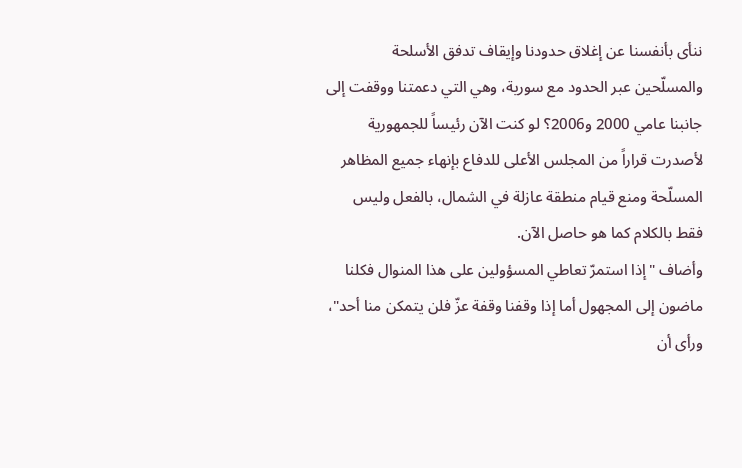ننأى بأنفسنا عن إغلاق حدودنا وإيقاف تدفق الأسلحة والمسلّحين عبر الحدود مع سورية، وهي التي دعمتنا ووقفت إلى جانبنا عامي 2000 و2006؟ لو كنت الآن رئيساً للجمهورية لأصدرت قراراً من المجلس الأعلى للدفاع بإنهاء جميع المظاهر المسلّحة ومنع قيام منطقة عازلة في الشمال، بالفعل وليس فقط بالكلام كما هو حاصل الآن.
وأضاف "إذا استمرّ تعاطي المسؤولين على هذا المنوال فكلنا ماضون إلى المجهول أما إذا وقفنا وقفة عزّ فلن يتمكن منا أحد"، ورأى أن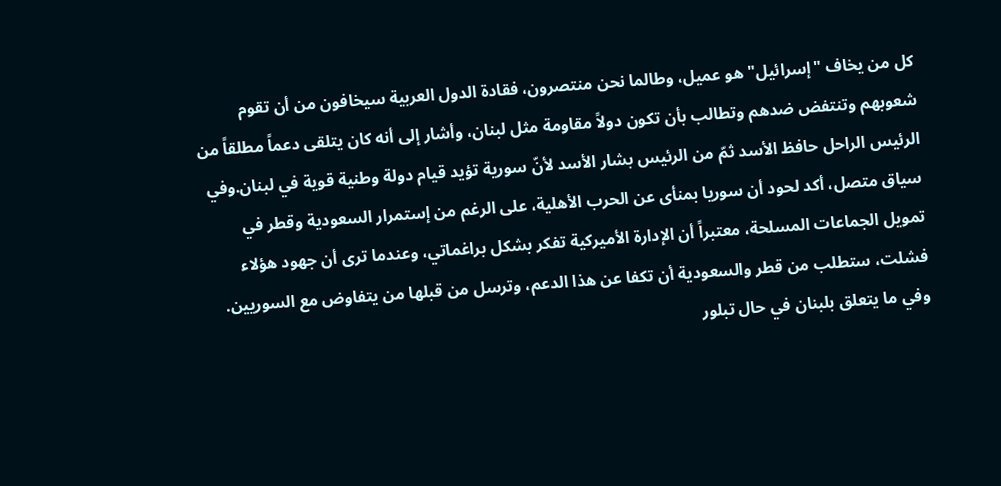كل من يخاف "إسرائيل" هو عميل، وطالما نحن منتصرون، فقادة الدول العربية سيخافون من أن تقوم شعوبهم وتنتفض ضدهم وتطالب بأن تكون دولاً مقاومة مثل لبنان، وأشار إلى أنه كان يتلقى دعماً مطلقاً من الرئيس الراحل حافظ الأسد ثمّ من الرئيس بشار الأسد لأنّ سورية تؤيد قيام دولة وطنية قوية في لبنان.وفي سياق متصل، أكد لحود أن سوريا بمنأى عن الحرب الأهلية، على الرغم من إستمرار السعودية وقطر في تمويل الجماعات المسلحة، معتبراً أن الإدارة الأميركية تفكر بشكل براغماتي، وعندما ترى أن جهود هؤلاء فشلت، ستطلب من قطر والسعودية أن تكفا عن هذا الدعم، وترسل من قبلها من يتفاوض مع السوريين.
وفي ما يتعلق بلبنان في حال تبلور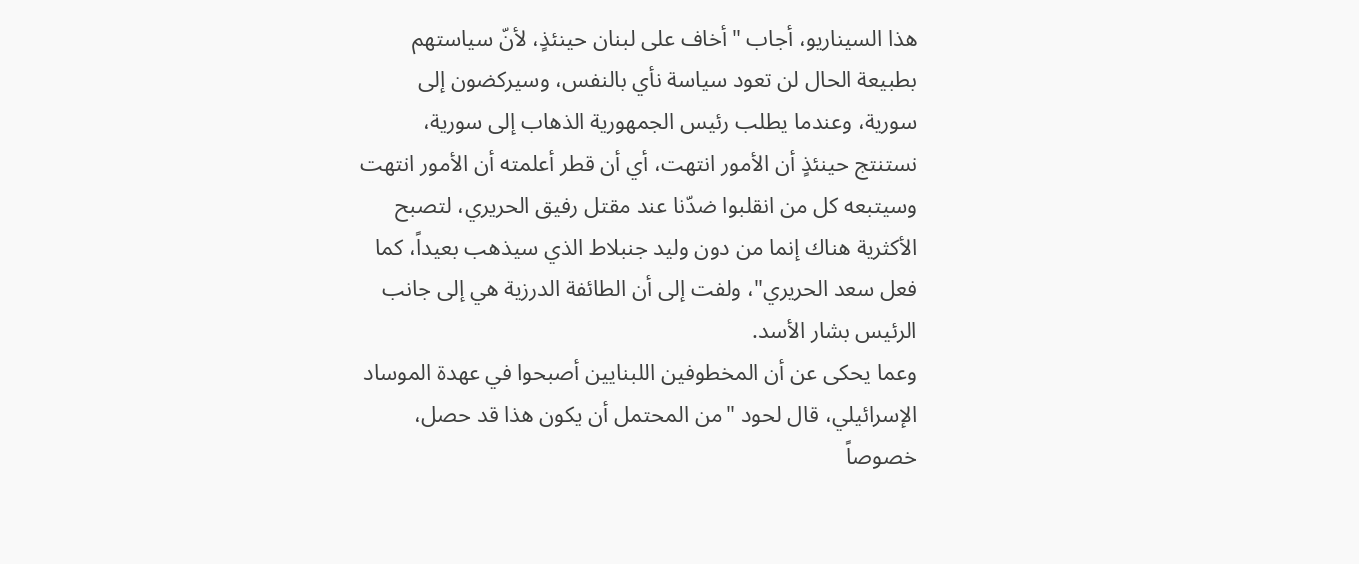هذا السيناريو، أجاب "أخاف على لبنان حينئذٍ، لأنّ سياستهم بطبيعة الحال لن تعود سياسة نأي بالنفس، وسيركضون إلى سورية، وعندما يطلب رئيس الجمهورية الذهاب إلى سورية، نستنتج حينئذٍ أن الأمور انتهت، أي أن قطر أعلمته أن الأمور انتهت وسيتبعه كل من انقلبوا ضدّنا عند مقتل رفيق الحريري، لتصبح الأكثرية هناك إنما من دون وليد جنبلاط الذي سيذهب بعيداً، كما فعل سعد الحريري"، ولفت إلى أن الطائفة الدرزية هي إلى جانب الرئيس بشار الأسد.
وعما يحكى عن أن المخطوفين اللبنايين أصبحوا في عهدة الموساد الإسرائيلي، قال لحود "من المحتمل أن يكون هذا قد حصل، خصوصاً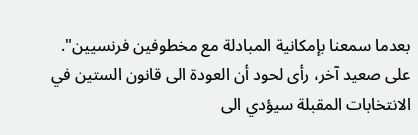بعدما سمعنا بإمكانية المبادلة مع مخطوفين فرنسيين".
على صعيد آخر، رأى لحود أن العودة الى قانون الستين في الانتخابات المقبلة سيؤدي الى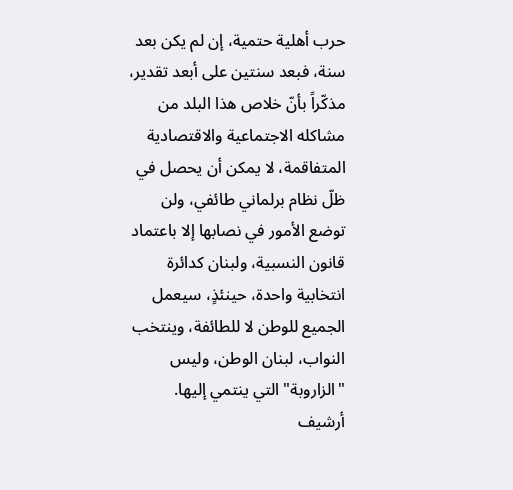حرب أهلية حتمية، إن لم يكن بعد سنة، فبعد سنتين على أبعد تقدير، مذكّراً بأنّ خلاص هذا البلد من مشاكله الاجتماعية والاقتصادية المتفاقمة، لا يمكن أن يحصل في ظلّ نظام برلماني طائفي، ولن توضع الأمور في نصابها إلا باعتماد قانون النسبية، ولبنان كدائرة انتخابية واحدة، حينئذٍ، سيعمل الجميع للوطن لا للطائفة، وينتخب النواب، لبنان الوطن، وليس "الزاروبة" التي ينتمي إليها.
أرشيف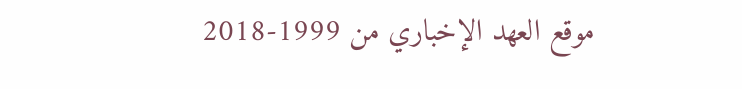موقع العهد الإخباري من 1999-2018